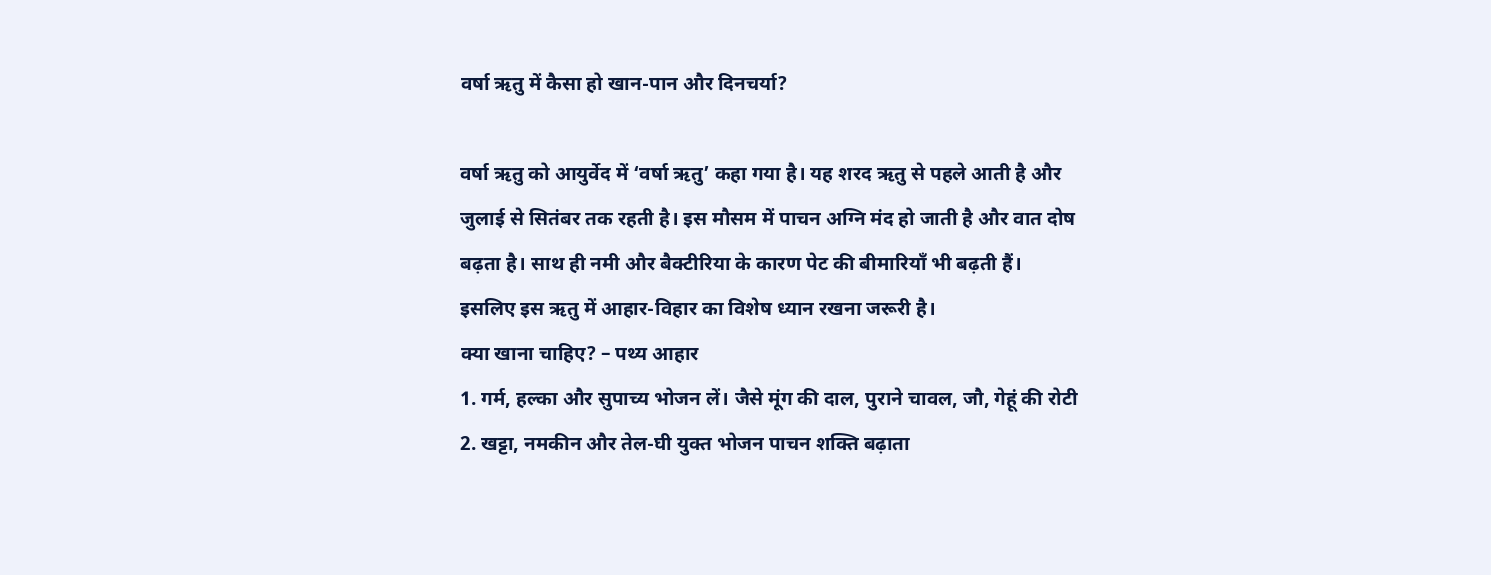वर्षा ऋतु में कैसा हो खान-पान और दिनचर्या?

वर्षा ऋतु को आयुर्वेद में ‘वर्षा ऋतु’ कहा गया है। यह शरद ऋतु से पहले आती है और जुलाई से सितंबर तक रहती है। इस मौसम में पाचन अग्नि मंद हो जाती है और वात दोष बढ़ता है। साथ ही नमी और बैक्टीरिया के कारण पेट की बीमारियाँ भी बढ़ती हैं। इसलिए इस ऋतु में आहार-विहार का विशेष ध्यान रखना जरूरी है।
क्या खाना चाहिए? – पथ्य आहार
1. गर्म, हल्का और सुपाच्य भोजन लें। जैसे मूंग की दाल, पुराने चावल, जौ, गेहूं की रोटी
2. खट्टा, नमकीन और तेल-घी युक्त भोजन पाचन शक्ति बढ़ाता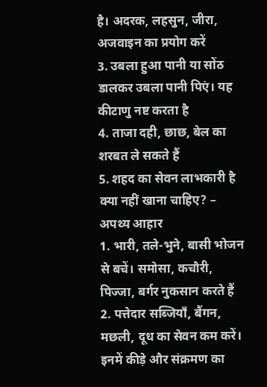है। अदरक, लहसुन, जीरा, अजवाइन का प्रयोग करें
3. उबला हुआ पानी या सोंठ डालकर उबला पानी पिएं। यह कीटाणु नष्ट करता है
4. ताजा दही, छाछ, बेल का शरबत ले सकते हैं
5. शहद का सेवन लाभकारी है
क्या नहीं खाना चाहिए? – अपथ्य आहार
1. भारी, तले-भुने, बासी भोजन से बचें। समोसा, कचौरी, पिज्जा, बर्गर नुकसान करते हैं
2. पत्तेदार सब्जियाँ, बैंगन, मछली, दूध का सेवन कम करें। इनमें कीड़े और संक्रमण का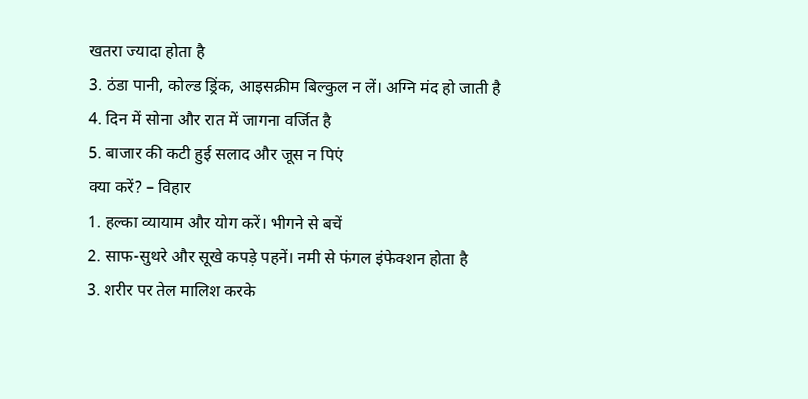खतरा ज्यादा होता है
3. ठंडा पानी, कोल्ड ड्रिंक, आइसक्रीम बिल्कुल न लें। अग्नि मंद हो जाती है
4. दिन में सोना और रात में जागना वर्जित है
5. बाजार की कटी हुई सलाद और जूस न पिएं
क्या करें? – विहार
1. हल्का व्यायाम और योग करें। भीगने से बचें
2. साफ-सुथरे और सूखे कपड़े पहनें। नमी से फंगल इंफेक्शन होता है
3. शरीर पर तेल मालिश करके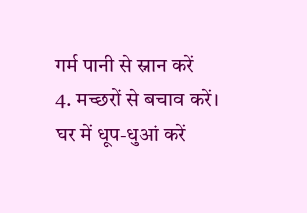गर्म पानी से स्नान करें
4. मच्छरों से बचाव करें। घर में धूप-धुआं करें